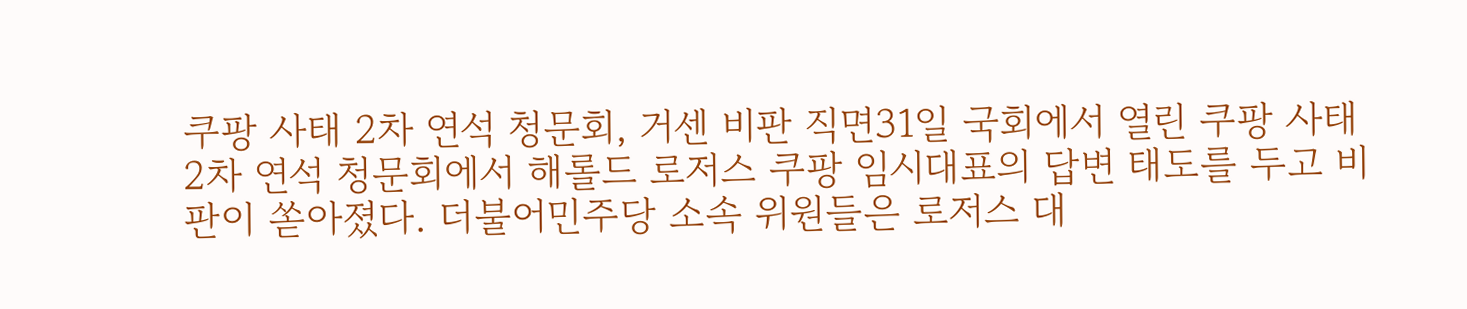쿠팡 사태 2차 연석 청문회, 거센 비판 직면31일 국회에서 열린 쿠팡 사태 2차 연석 청문회에서 해롤드 로저스 쿠팡 임시대표의 답변 태도를 두고 비판이 쏟아졌다. 더불어민주당 소속 위원들은 로저스 대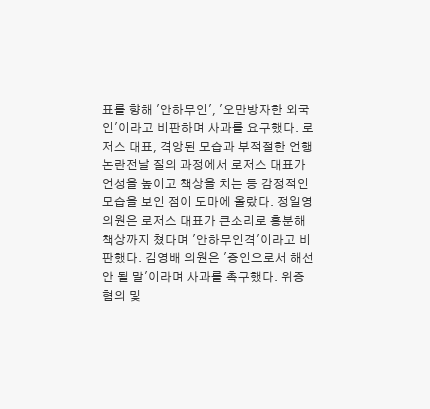표를 향해 '안하무인', '오만방자한 외국인'이라고 비판하며 사과를 요구했다. 로저스 대표, 격앙된 모습과 부적절한 언행 논란전날 질의 과정에서 로저스 대표가 언성을 높이고 책상을 치는 등 감정적인 모습을 보인 점이 도마에 올랐다. 정일영 의원은 로저스 대표가 큰소리로 흥분해 책상까지 쳤다며 '안하무인격'이라고 비판했다. 김영배 의원은 '증인으로서 해선 안 될 말'이라며 사과를 촉구했다. 위증 혐의 및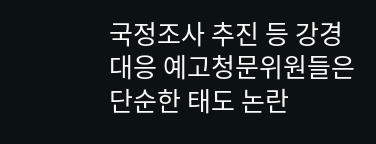국정조사 추진 등 강경 대응 예고청문위원들은 단순한 태도 논란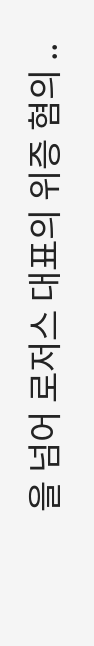을 넘어 로저스 대표의 위증 혐의 ..